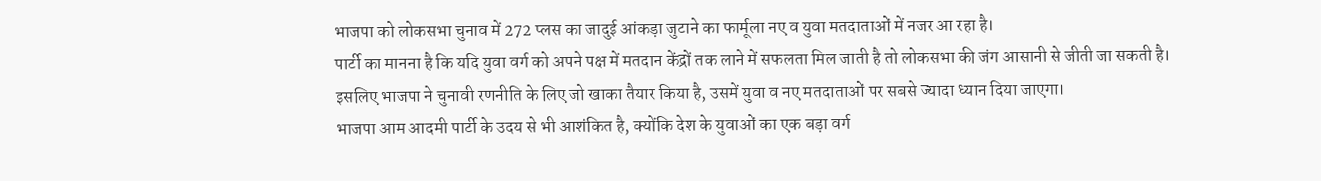भाजपा को लोकसभा चुनाव में 272 प्लस का जादुई आंकड़ा जुटाने का फार्मूला नए व युवा मतदाताओं में नजर आ रहा है।
पार्टी का मानना है कि यदि युवा वर्ग को अपने पक्ष में मतदान केंद्रों तक लाने में सफलता मिल जाती है तो लोकसभा की जंग आसानी से जीती जा सकती है।
इसलिए भाजपा ने चुनावी रणनीति के लिए जो खाका तैयार किया है, उसमें युवा व नए मतदाताओं पर सबसे ज्यादा ध्यान दिया जाएगा।
भाजपा आम आदमी पार्टी के उदय से भी आशंकित है, क्योंकि देश के युवाओं का एक बड़ा वर्ग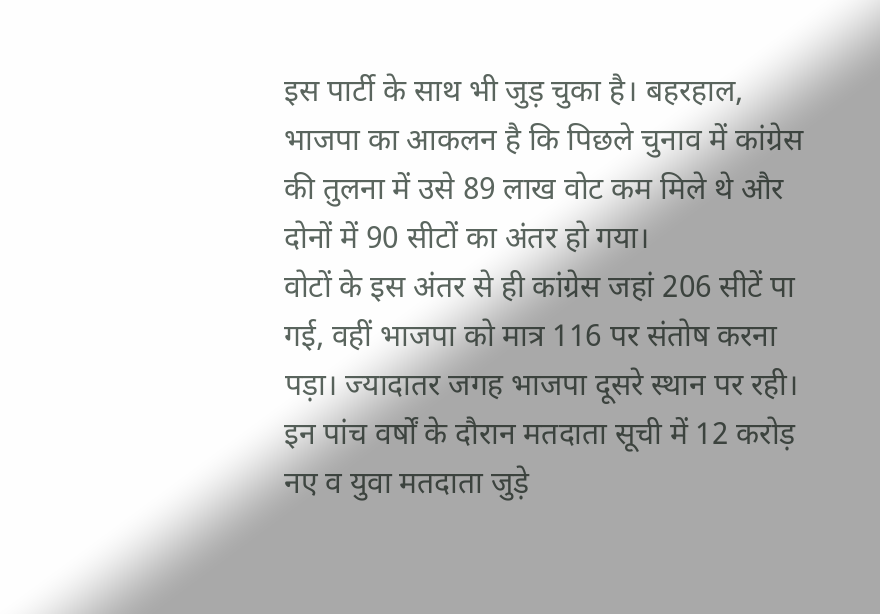इस पार्टी के साथ भी जुड़ चुका है। बहरहाल, भाजपा का आकलन है कि पिछले चुनाव में कांग्रेस की तुलना में उसे 89 लाख वोट कम मिले थे और दोनों में 90 सीटों का अंतर हो गया।
वोटों के इस अंतर से ही कांग्रेस जहां 206 सीटें पा गई, वहीं भाजपा को मात्र 116 पर संतोष करना पड़ा। ज्यादातर जगह भाजपा दूसरे स्थान पर रही। इन पांच वर्षों के दौरान मतदाता सूची में 12 करोड़ नए व युवा मतदाता जुड़े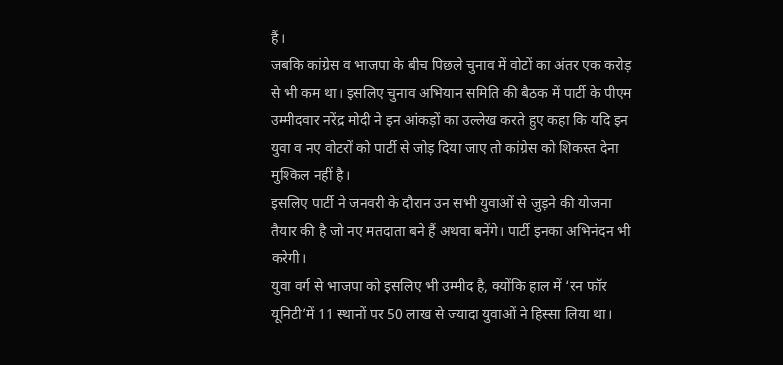हैं।
जबकि कांग्रेस व भाजपा के बीच पिछले चुनाव में वोटों का अंतर एक करोड़ से भी कम था। इसलिए चुनाव अभियान समिति की बैठक में पार्टी के पीएम उम्मीदवार नरेंद्र मोदी ने इन आंकड़ों का उल्लेख करते हुए कहा कि यदि इन युवा व नए वोटरों को पार्टी से जोड़ दिया जाए तो कांग्रेस को शिकस्त देना मुश्किल नहीं है।
इसलिए पार्टी ने जनवरी के दौरान उन सभी युवाओं से जुड़ने की योजना तैयार की है जो नए मतदाता बने हैं अथवा बनेंगे। पार्टी इनका अभिनंदन भी करेगी।
युवा वर्ग से भाजपा को इसलिए भी उम्मीद है, क्योंकि हाल में ‘रन फॉर यूनिटी’में 11 स्थानों पर 50 लाख से ज्यादा युवाओं ने हिस्सा लिया था।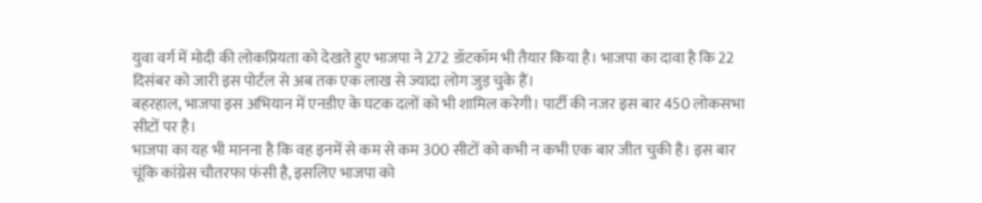युवा वर्ग में मोदी की लोकप्रियता को देखते हुए भाजपा ने 272 डॉटकॉम भी तैयार किया है। भाजपा का दावा है कि 22 दिसंबर को जारी इस पोर्टल से अब तक एक लाख से ज्यादा लोग जुड़ चुके हैं।
बहरहाल, भाजपा इस अभियान में एनडीए के घटक दलों को भी शामिल करेगी। पार्टी की नजर इस बार 450 लोकसभा सीटों पर है।
भाजपा का यह भी मानना है कि वह इनमें से कम से कम 300 सीटों को कभी न कभी एक बार जीत चुकी है। इस बार चूंकि कांग्रेस चौतरफा फंसी है, इसलिए भाजपा को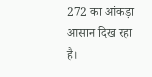272 का आंकड़ा आसान दिख रहा है।